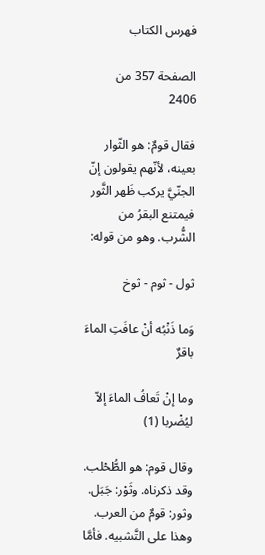فهرس الكتاب

الصفحة 357 من 2406

فقال قومٌ: هو الثّوار بعينه، لأنّهم يقولون إنّ الجنّيَّ يركب ظَهر الثَّور فيمتنع البقرُ من الشُّرب. وهو من قوله:

ثول - ثوم - ثوخ

وَما ذَنْبُه أنْ عافَتِ الماءَ باقرٌ

وما إنْ تَعافُ الماءَ إلاّ ليُضْربا (1)

وقال قوم: هو الطُّحْلب. وقد ذكرناه. وثَوْر: جَبَل. وثور: قومٌ من العرب. وهذا على التَّشبيه. فأمَّا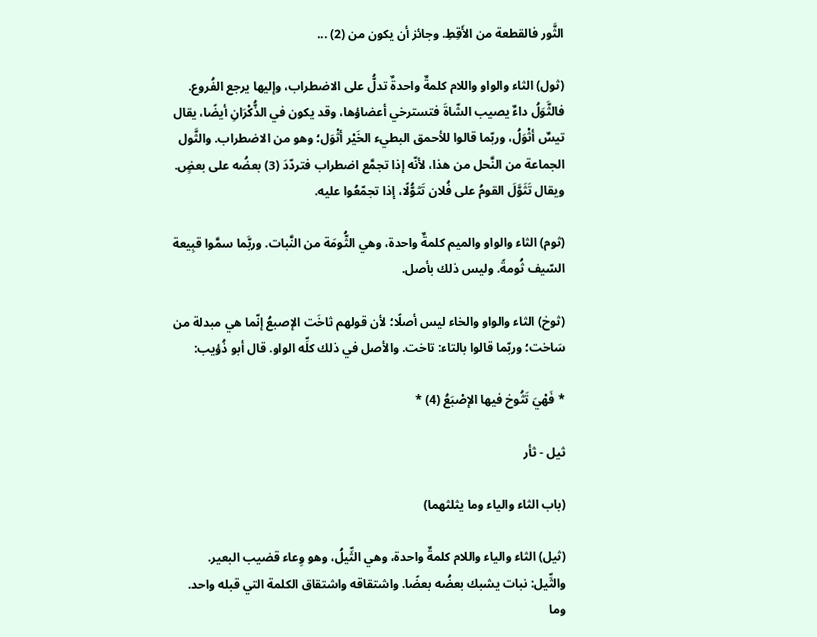الثَّور فالقطعة من الأَقِطِ. وجائز أن يكون من (2) ...

(ثول) الثاء والواو واللام كلمةٌ واحدةٌ تدلُّ على الاضطراب، وإليها يرجع الفُروع. فالثَّوَلُ داءٌ يصيب الشّاةَ فتسترخي أعضاؤها، وقد يكون في الذُّكْرَانِ أيضًا، يقال تيسٌ أثْوَلُ، وربّما قالوا للأحمق البطيء الخَيْر أثْوَل؛ وهو من الاضطراب. والثَّول الجماعة من النَّحل من هذا، لأنّه إذا تجمَّع اضطراب فتردّدَ (3) بعضُه على بعضٍ. ويقال تَثَوَّلَ القومُ على فُلان تَثوُّلًا، إذا تجمّعُوا عليه.

(ثوم) الثاء والواو والميم كلمةٌ واحدة، وهي الثُّومَة من النَّبات. وربَّما سمَّوا قبِيعة السّيف ثُومةً. وليس ذلك بأصل.

(ثوخ) الثاء والواو والخاء ليس أصلًا؛ لأن قولهم ثاخَت الإصبعُ إنّما هي مبدلة من سَاخت؛ وربّما قالوا بالتاء: تاخت. والأصل في ذلك كلِّه الواو. قال أبو ذُؤيب:

* فَهْيَ تَثُوخ فيها الإصْبَعُ (4) *

ثيل - ثأر

(باب الثاء والياء وما يثلثهما)

(ثيل) الثاء والياء واللام كلمةٌ واحدة، وهي الثِّيلُ، وهو وِعاء قضيب البعير. والثِّيل: نبات يشبك بعضُه بعضًا. واشتقاقه واشتقاق الكلمة التي قبله واحد. وما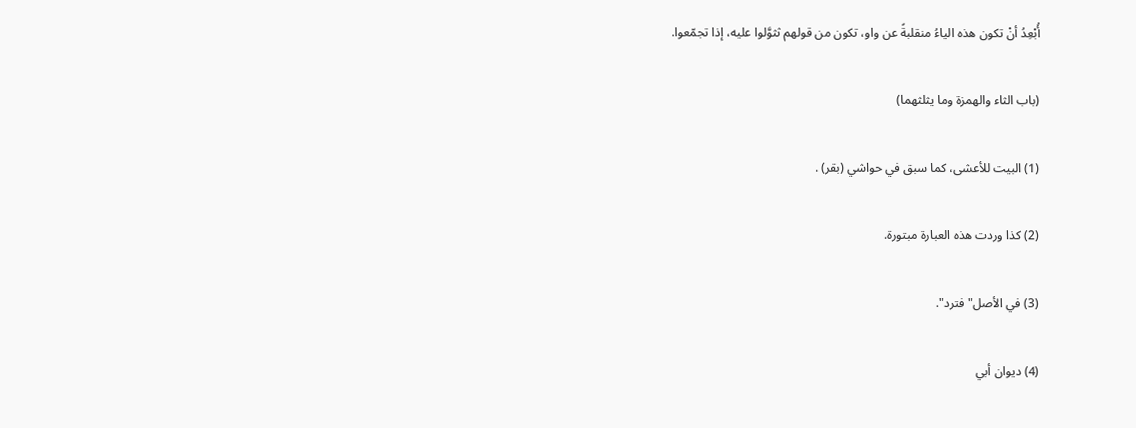أُبْعِدُ أنْ تكون هذه الياءُ منقلبةً عن واو، تكون من قولهم ثثوَّلوا عليه، إذا تجمّعوا.

(باب الثاء والهمزة وما يثلثهما)

(1) البيت للأعشى، كما سبق في حواشي (بقر) .

(2) كذا وردت هذه العبارة مبتورة.

(3) في الأصل"فترد".

(4) ديوان أبي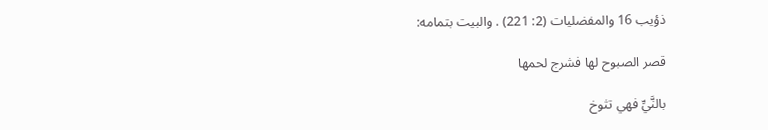ذؤيب 16 والمفضليات (2: 221) . والبيت بتمامه:

قصر الصبوح لها فشرج لحمها

بالنَّيِّ فهي تثوخ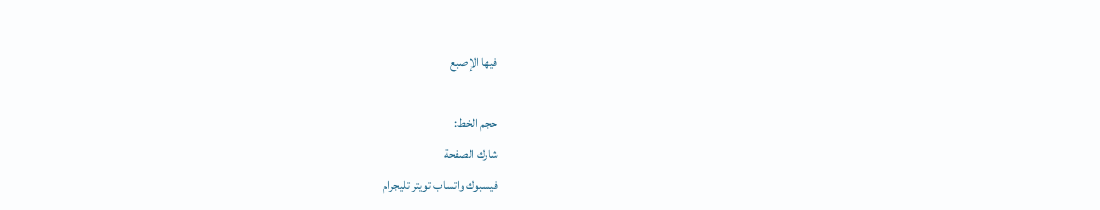فيها الإصبع

حجم الخط:
شارك الصفحة
فيسبوك واتساب تويتر تليجرام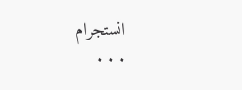انستجرام
. . .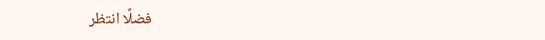فضلًا انتظر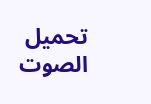تحميل الصوت